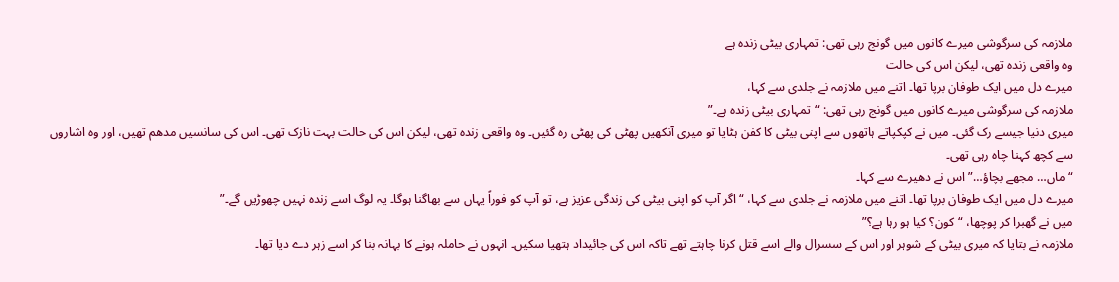ملازمہ کی سرگوشی میرے کانوں میں گونج رہی تھی: تمہاری بیٹی زندہ ہے
وہ واقعی زندہ تھی، لیکن اس کی حالت
میرے دل میں ایک طوفان برپا تھا۔ اتنے میں ملازمہ نے جلدی سے کہا،
ملازمہ کی سرگوشی میرے کانوں میں گونج رہی تھی: “تمہاری بیٹی زندہ ہے۔”
میری دنیا جیسے رک گئی۔ میں نے کپکپاتے ہاتھوں سے اپنی بیٹی کا کفن ہٹایا تو میری آنکھیں پھٹی کی پھٹی رہ گئیں۔ وہ واقعی زندہ تھی، لیکن اس کی حالت بہت نازک تھی۔ اس کی سانسیں مدھم تھیں، اور وہ اشاروں سے کچھ کہنا چاہ رہی تھی۔
“ماں… مجھے بچاؤ…” اس نے دھیرے سے کہا۔
میرے دل میں ایک طوفان برپا تھا۔ اتنے میں ملازمہ نے جلدی سے کہا، “اگر آپ کو اپنی بیٹی کی زندگی عزیز ہے، تو آپ کو فوراً یہاں سے بھاگنا ہوگا۔ یہ لوگ اسے زندہ نہیں چھوڑیں گے۔”
میں نے گھبرا کر پوچھا، “کون؟ کیا ہو رہا ہے؟”
ملازمہ نے بتایا کہ میری بیٹی کے شوہر اور اس کے سسرال والے اسے قتل کرنا چاہتے تھے تاکہ اس کی جائیداد ہتھیا سکیں۔ انہوں نے حاملہ ہونے کا بہانہ بنا کر اسے زہر دے دیا تھا۔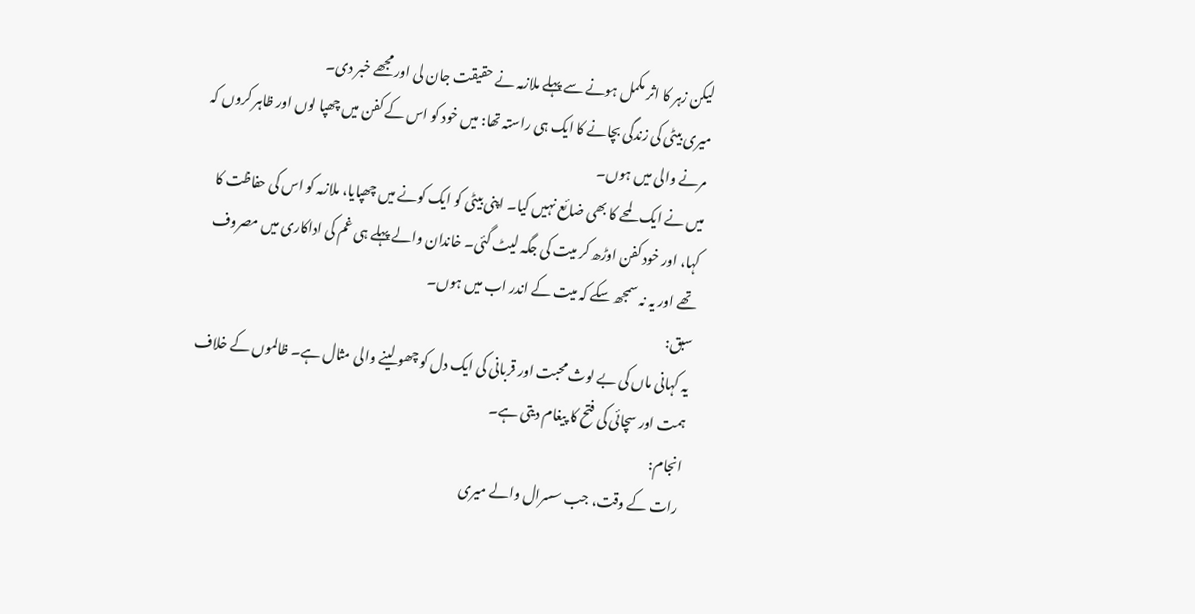لیکن زہر کا اثر مکمل ہونے سے پہلے ملازمہ نے حقیقت جان لی اور مجھے خبر دی۔
میری بیٹی کی زندگی بچانے کا ایک ہی راستہ تھا: میں خود کو اس کے کفن میں چھپا لوں اور ظاہر کروں کہ مرنے والی میں ہوں۔
میں نے ایک لمحے کا بھی ضائع نہیں کیا۔ اپنی بیٹی کو ایک کونے میں چھپایا، ملازمہ کو اس کی حفاظت کا کہا، اور خود کفن اوڑھ کر میت کی جگہ لیٹ گئی۔ خاندان والے پہلے ہی غم کی اداکاری میں مصروف تھے اور یہ نہ سمجھ سکے کہ میت کے اندر اب میں ہوں۔
سبق:
یہ کہانی ماں کی بے لوث محبت اور قربانی کی ایک دل کو چھو لینے والی مثال ہے۔ ظالموں کے خلاف ہمت اور سچائی کی فتح کا پیغام دیتی ہے۔
انجام:
رات کے وقت، جب سسرال والے میری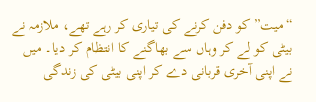“میت” کو دفن کرنے کی تیاری کر رہے تھے، ملازمہ نے بیٹی کو لے کر وہاں سے بھاگنے کا انتظام کر دیا۔ میں نے اپنی آخری قربانی دے کر اپنی بیٹی کی زندگی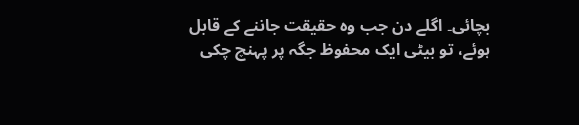بچائی۔ اگلے دن جب وہ حقیقت جاننے کے قابل ہوئے، تو بیٹی ایک محفوظ جگہ پر پہنچ چکی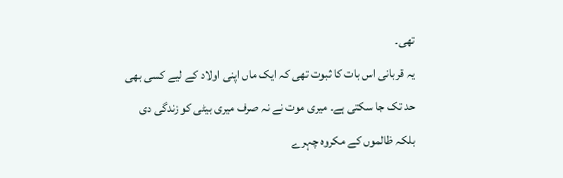تھی۔
یہ قربانی اس بات کا ثبوت تھی کہ ایک ماں اپنی اولاد کے لیے کسی بھی حد تک جا سکتی ہے۔ میری موت نے نہ صرف میری بیٹی کو زندگی دی بلکہ ظالموں کے مکروہ چہرے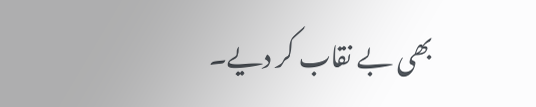بھی بے نقاب کر دیے۔